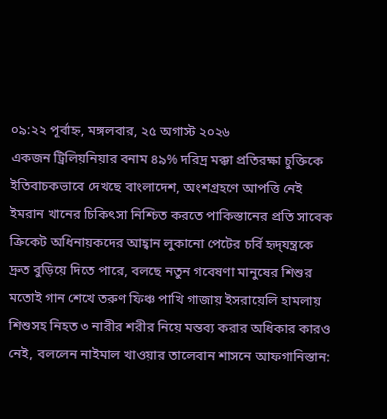০৯:২২ পূর্বাহ্ন, মঙ্গলবার, ২৫ অগাস্ট ২০২৬
একজন ট্রিলিয়নিয়ার বনাম ৪৯% দরিদ্র মক্কা প্রতিরক্ষা চুক্তিকে ইতিবাচকভাবে দেখছে বাংলাদেশ, অংশগ্রহণে আপত্তি নেই ইমরান খানের চিকিৎসা নিশ্চিত করতে পাকিস্তানের প্রতি সাবেক ক্রিকেট অধিনায়কদের আহ্বান লুকানো পেটের চর্বি হৃদ্‌যন্ত্রকে দ্রুত বুড়িয়ে দিতে পারে, বলছে নতুন গবেষণা মানুষের শিশুর মতোই গান শেখে তরুণ ফিঞ্চ পাখি গাজায় ইসরায়েলি হামলায় শিশুসহ নিহত ৩ নারীর শরীর নিয়ে মন্তব্য করার অধিকার কারও নেই, বললেন নাইমাল খাওয়ার তালেবান শাসনে আফগানিস্তান: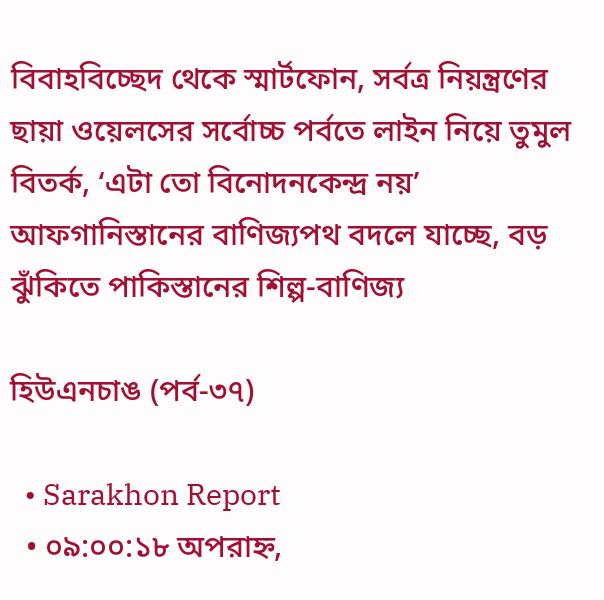বিবাহবিচ্ছেদ থেকে স্মার্টফোন, সর্বত্র নিয়ন্ত্রণের ছায়া ওয়েলসের সর্বোচ্চ পর্বতে লাইন নিয়ে তুমুল বিতর্ক, ‘এটা তো বিনোদনকেন্দ্র নয়’ আফগানিস্তানের বাণিজ্যপথ বদলে যাচ্ছে, বড় ঝুঁকিতে পাকিস্তানের শিল্প-বাণিজ্য

হিউএনচাঙ (পর্ব-৩৭)

  • Sarakhon Report
  • ০৯:০০:১৮ অপরাহ্ন,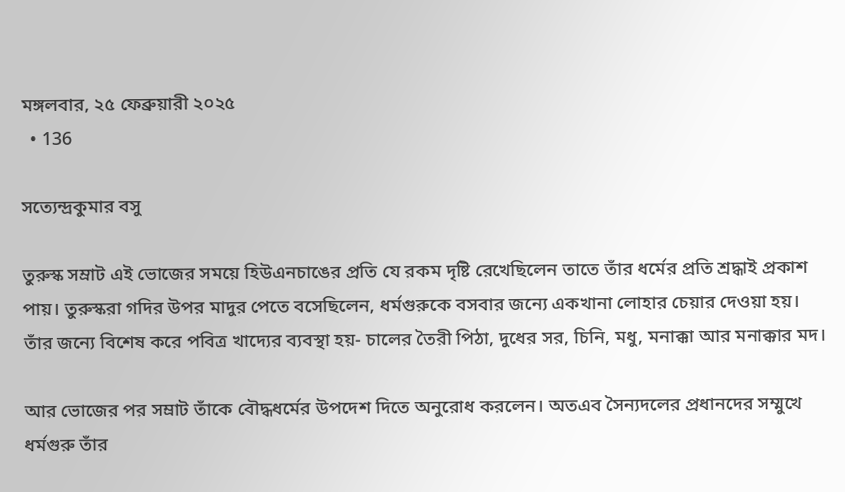মঙ্গলবার, ২৫ ফেব্রুয়ারী ২০২৫
  • 136

সত্যেন্দ্রকুমার বসু

তুরুস্ক সম্রাট এই ভোজের সময়ে হিউএনচাঙের প্রতি যে রকম দৃষ্টি রেখেছিলেন তাতে তাঁর ধর্মের প্রতি শ্রদ্ধাই প্রকাশ পায়। তুরুস্করা গদির উপর মাদুর পেতে বসেছিলেন, ধর্মগুরুকে বসবার জন্যে একখানা লোহার চেয়ার দেওয়া হয়। তাঁর জন্যে বিশেষ করে পবিত্র খাদ্যের ব্যবস্থা হয়- চালের তৈরী পিঠা, দুধের সর, চিনি, মধু, মনাক্কা আর মনাক্কার মদ।

আর ভোজের পর সম্রাট তাঁকে বৌদ্ধধর্মের উপদেশ দিতে অনুরোধ করলেন। অতএব সৈন্যদলের প্রধানদের সম্মুখে ধর্মগুরু তাঁর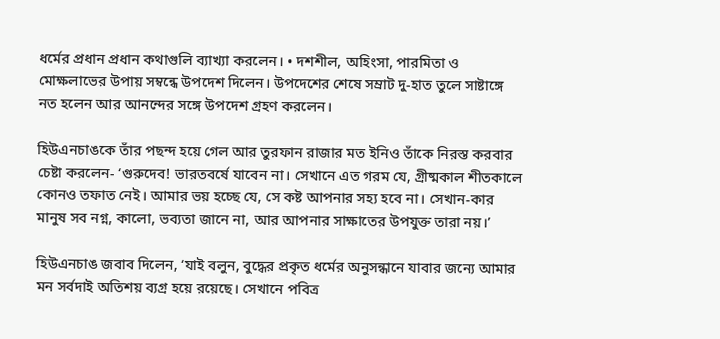ধর্মের প্রধান প্রধান কথাগুলি ব্যাখ্যা করলেন। • দশশীল, অহিংসা, পারমিতা ও মোক্ষলাভের উপায় সম্বন্ধে উপদেশ দিলেন। উপদেশের শেষে সম্রাট দু-হাত তুলে সাষ্টাঙ্গে নত হলেন আর আনন্দের সঙ্গে উপদেশ গ্রহণ করলেন।

হিউএনচাঙকে তাঁর পছন্দ হয়ে গেল আর তুরফান রাজার মত ইনিও তাঁকে নিরস্ত করবার চেষ্টা করলেন- ‘গুরুদেব! ভারতবর্ষে যাবেন না। সেখানে এত গরম যে, গ্রীষ্মকাল শীতকালে কোনও তফাত নেই। আমার ভয় হচ্ছে যে, সে কষ্ট আপনার সহ্য হবে না। সেখান-কার মানুষ সব নগ্ন, কালো, ভব্যতা জানে না, আর আপনার সাক্ষাতের উপযুক্ত তারা নয়।’

হিউএনচাঙ জবাব দিলেন, ‘যাই বলুন, বুদ্ধের প্রকৃত ধর্মের অনুসন্ধানে যাবার জন্যে আমার মন সর্বদাই অতিশয় ব্যগ্র হয়ে রয়েছে। সেখানে পবিত্র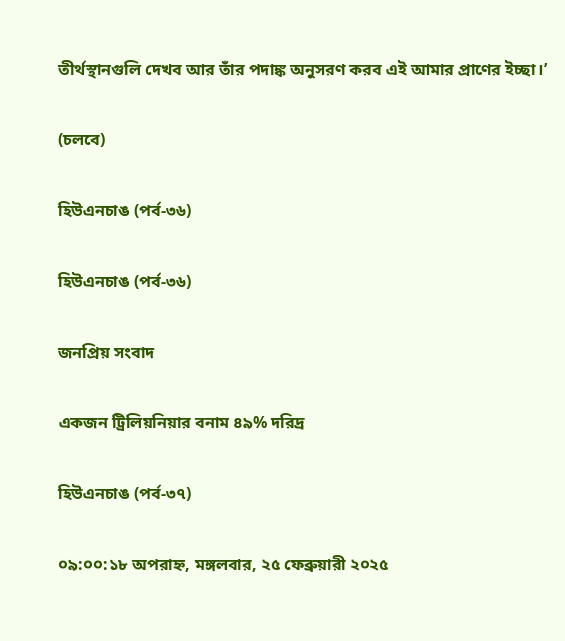তীর্থস্থানগুলি দেখব আর তাঁর পদাঙ্ক অনুসরণ করব এই আমার প্রাণের ইচ্ছা।’

(চলবে)

হিউএনচাঙ (পর্ব-৩৬)

হিউএনচাঙ (পর্ব-৩৬)

জনপ্রিয় সংবাদ

একজন ট্রিলিয়নিয়ার বনাম ৪৯% দরিদ্র

হিউএনচাঙ (পর্ব-৩৭)

০৯:০০:১৮ অপরাহ্ন, মঙ্গলবার, ২৫ ফেব্রুয়ারী ২০২৫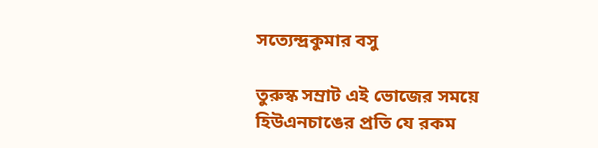সত্যেন্দ্রকুমার বসু

তুরুস্ক সম্রাট এই ভোজের সময়ে হিউএনচাঙের প্রতি যে রকম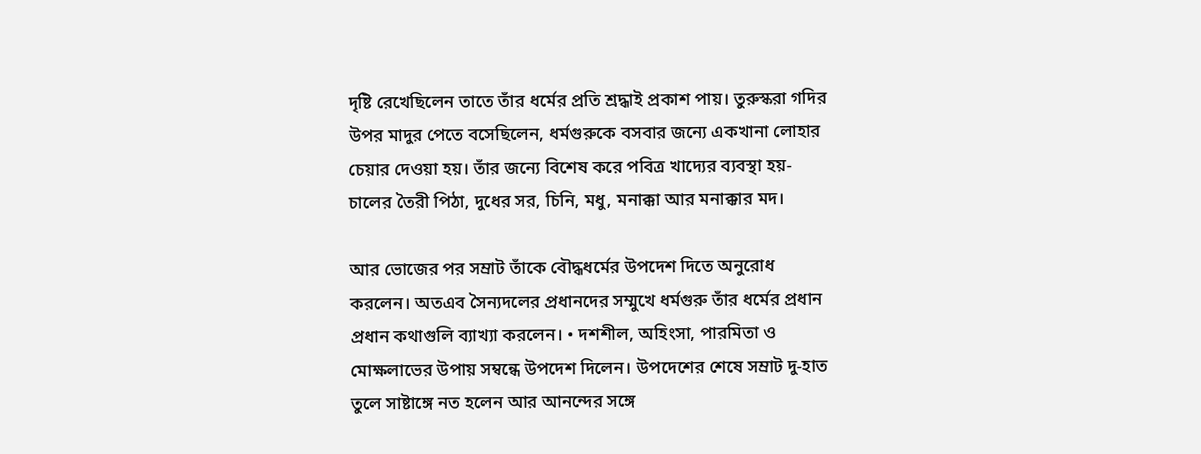দৃষ্টি রেখেছিলেন তাতে তাঁর ধর্মের প্রতি শ্রদ্ধাই প্রকাশ পায়। তুরুস্করা গদির উপর মাদুর পেতে বসেছিলেন, ধর্মগুরুকে বসবার জন্যে একখানা লোহার চেয়ার দেওয়া হয়। তাঁর জন্যে বিশেষ করে পবিত্র খাদ্যের ব্যবস্থা হয়- চালের তৈরী পিঠা, দুধের সর, চিনি, মধু, মনাক্কা আর মনাক্কার মদ।

আর ভোজের পর সম্রাট তাঁকে বৌদ্ধধর্মের উপদেশ দিতে অনুরোধ করলেন। অতএব সৈন্যদলের প্রধানদের সম্মুখে ধর্মগুরু তাঁর ধর্মের প্রধান প্রধান কথাগুলি ব্যাখ্যা করলেন। • দশশীল, অহিংসা, পারমিতা ও মোক্ষলাভের উপায় সম্বন্ধে উপদেশ দিলেন। উপদেশের শেষে সম্রাট দু-হাত তুলে সাষ্টাঙ্গে নত হলেন আর আনন্দের সঙ্গে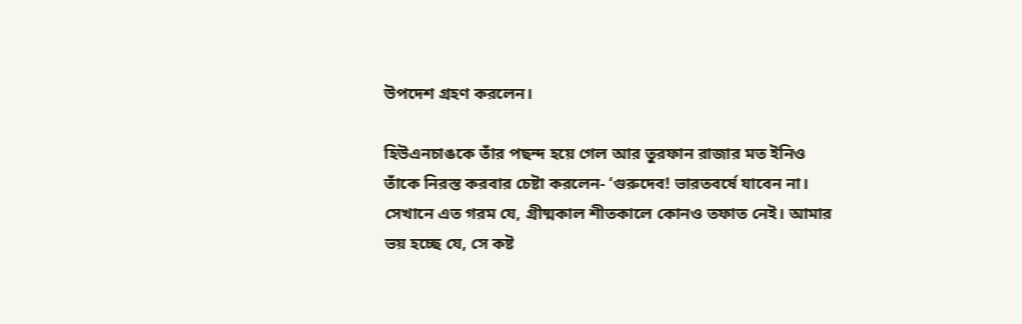উপদেশ গ্রহণ করলেন।

হিউএনচাঙকে তাঁর পছন্দ হয়ে গেল আর তুরফান রাজার মত ইনিও তাঁকে নিরস্ত করবার চেষ্টা করলেন- ‘গুরুদেব! ভারতবর্ষে যাবেন না। সেখানে এত গরম যে, গ্রীষ্মকাল শীতকালে কোনও তফাত নেই। আমার ভয় হচ্ছে যে, সে কষ্ট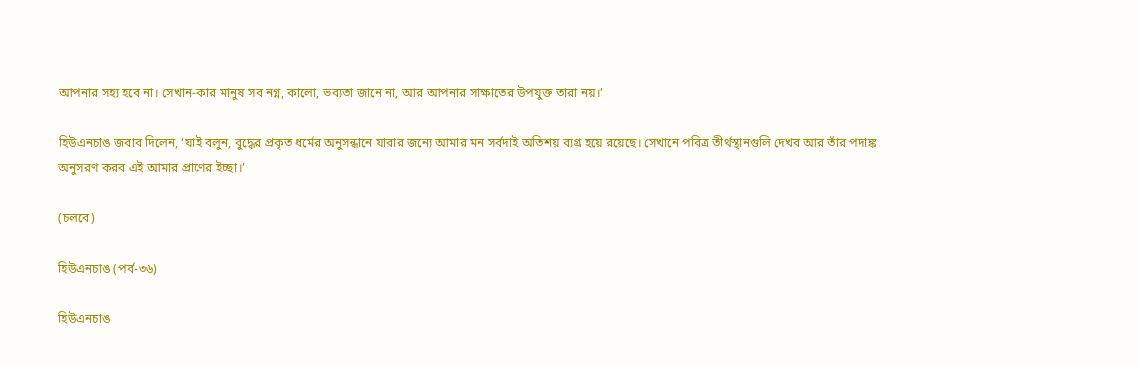আপনার সহ্য হবে না। সেখান-কার মানুষ সব নগ্ন, কালো, ভব্যতা জানে না, আর আপনার সাক্ষাতের উপযুক্ত তারা নয়।’

হিউএনচাঙ জবাব দিলেন, ‘যাই বলুন, বুদ্ধের প্রকৃত ধর্মের অনুসন্ধানে যাবার জন্যে আমার মন সর্বদাই অতিশয় ব্যগ্র হয়ে রয়েছে। সেখানে পবিত্র তীর্থস্থানগুলি দেখব আর তাঁর পদাঙ্ক অনুসরণ করব এই আমার প্রাণের ইচ্ছা।’

(চলবে)

হিউএনচাঙ (পর্ব-৩৬)

হিউএনচাঙ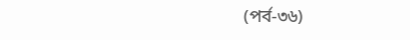(পর্ব-৩৬)